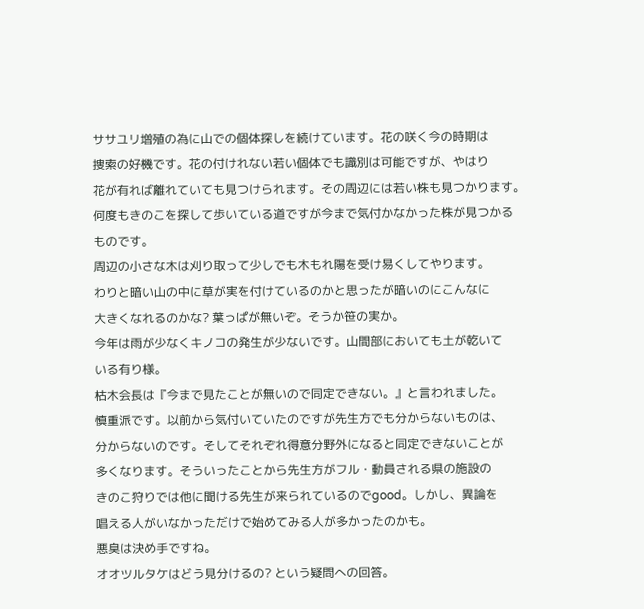ササユリ増殖の為に山での個体探しを続けています。花の咲く今の時期は
捜索の好機です。花の付けれない若い個体でも識別は可能ですが、やはり
花が有れば離れていても見つけられます。その周辺には若い株も見つかります。
何度もきのこを探して歩いている道ですが今まで気付かなかった株が見つかる
ものです。
周辺の小さな木は刈り取って少しでも木もれ陽を受け易くしてやります。
わりと暗い山の中に草が実を付けているのかと思ったが暗いのにこんなに
大きくなれるのかな? 葉っぱが無いぞ。そうか笹の実か。
今年は雨が少なくキノコの発生が少ないです。山間部においても土が乾いて
いる有り様。
枯木会長は『今まで見たことが無いので同定できない。』と言われました。
慎重派です。以前から気付いていたのですが先生方でも分からないものは、
分からないのです。そしてそれぞれ得意分野外になると同定できないことが
多くなります。そういったことから先生方がフル・動員される県の施設の
きのこ狩りでは他に聞ける先生が来られているのでgood。しかし、異論を
唱える人がいなかっただけで始めてみる人が多かったのかも。
悪臭は決め手ですね。
オオツルタケはどう見分けるの? という疑問への回答。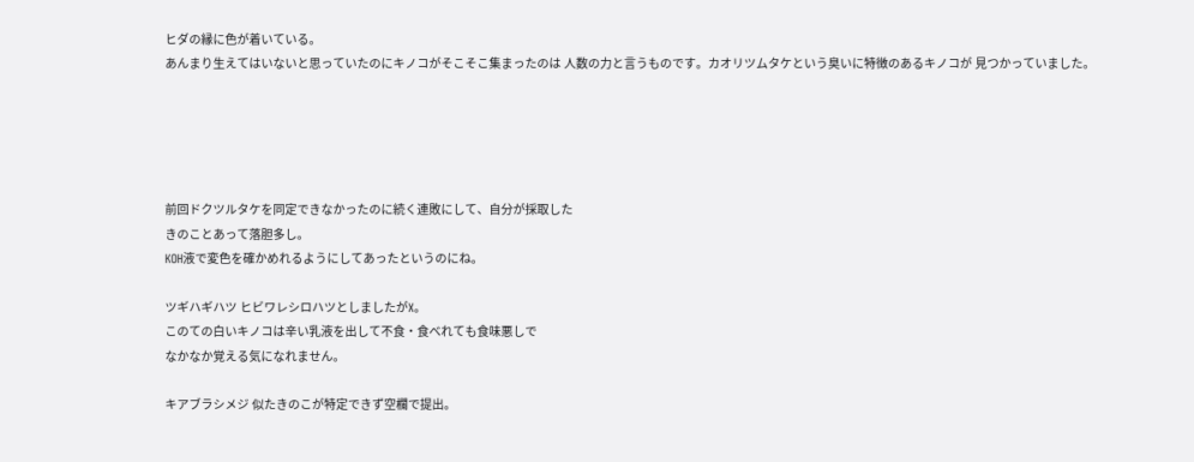ヒダの縁に色が着いている。
あんまり生えてはいないと思っていたのにキノコがそこそこ集まったのは 人数の力と言うものです。カオリツムタケという臭いに特徴のあるキノコが 見つかっていました。





前回ドクツルタケを同定できなかったのに続く連敗にして、自分が採取した
きのことあって落胆多し。
KOH液で変色を確かめれるようにしてあったというのにね。

ツギハギハツ ヒビワレシロハツとしましたがX。
このての白いキノコは辛い乳液を出して不食・食べれても食味悪しで
なかなか覚える気になれません。

キアブラシメジ 似たきのこが特定できず空欄で提出。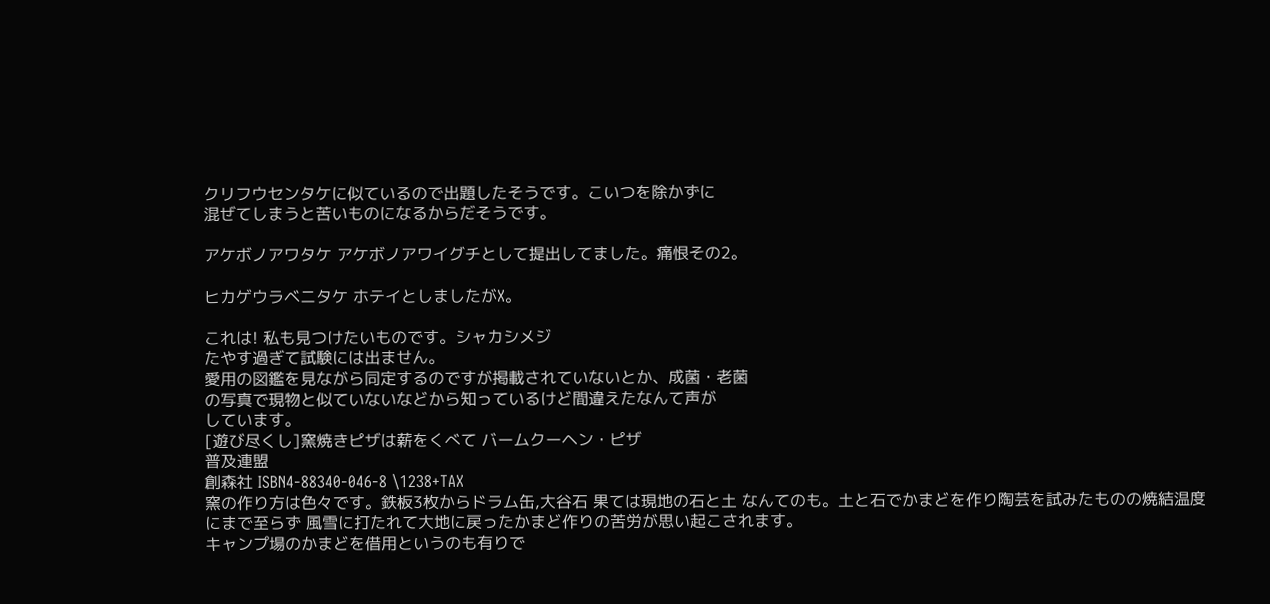クリフウセンタケに似ているので出題したそうです。こいつを除かずに
混ぜてしまうと苦いものになるからだそうです。

アケボノアワタケ アケボノアワイグチとして提出してました。痛恨その2。

ヒカゲウラベニタケ ホテイとしましたがX。

これは! 私も見つけたいものです。シャカシメジ
たやす過ぎて試験には出ません。
愛用の図鑑を見ながら同定するのですが掲載されていないとか、成菌・老菌
の写真で現物と似ていないなどから知っているけど間違えたなんて声が
しています。
[遊び尽くし]窯焼きピザは薪をくべて バームクーヘン・ピザ
普及連盟
創森社 ISBN4-88340-046-8 \1238+TAX
窯の作り方は色々です。鉄板3枚からドラム缶,大谷石 果ては現地の石と土 なんてのも。土と石でかまどを作り陶芸を試みたものの焼結温度にまで至らず 風雪に打たれて大地に戻ったかまど作りの苦労が思い起こされます。
キャンプ場のかまどを借用というのも有りで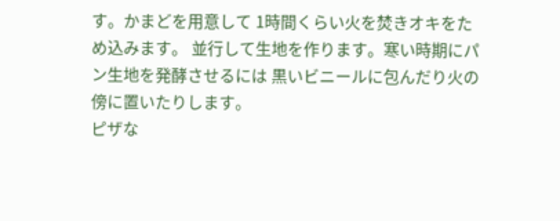す。かまどを用意して 1時間くらい火を焚きオキをため込みます。 並行して生地を作ります。寒い時期にパン生地を発酵させるには 黒いビニールに包んだり火の傍に置いたりします。
ピザな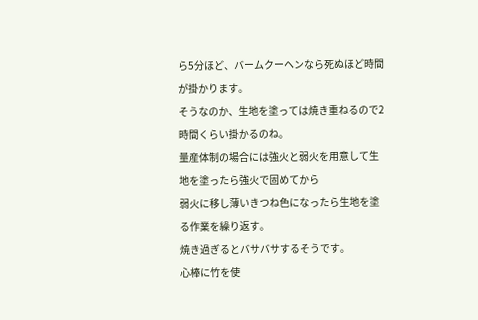ら5分ほど、バームクーヘンなら死ぬほど時間が掛かります。
そうなのか、生地を塗っては焼き重ねるので2時間くらい掛かるのね。
量産体制の場合には強火と弱火を用意して生地を塗ったら強火で固めてから
弱火に移し薄いきつね色になったら生地を塗る作業を繰り返す。
焼き過ぎるとバサバサするそうです。
心棒に竹を使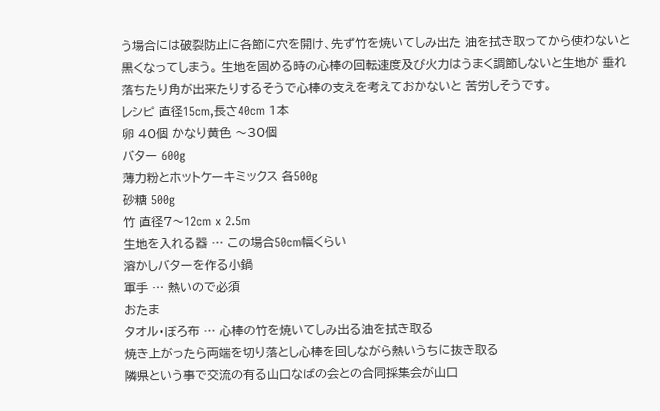う場合には破裂防止に各節に穴を開け、先ず竹を焼いてしみ出た 油を拭き取ってから使わないと黒くなってしまう。 生地を固める時の心棒の回転速度及び火力はうまく調節しないと生地が 垂れ落ちたり角が出来たりするそうで心棒の支えを考えておかないと 苦労しそうです。
レシピ 直径15cm,長さ40cm 1本
卵 40個 かなり黄色 〜30個
バター 600g
薄力粉とホットケーキミックス 各500g
砂糖 500g
竹 直径7〜12cm x 2.5m
生地を入れる器 … この場合50cm幅くらい
溶かしバターを作る小鍋
軍手 … 熱いので必須
おたま
タオル・ぼろ布 … 心棒の竹を焼いてしみ出る油を拭き取る
焼き上がったら両端を切り落とし心棒を回しながら熱いうちに抜き取る
隣県という事で交流の有る山口なばの会との合同採集会が山口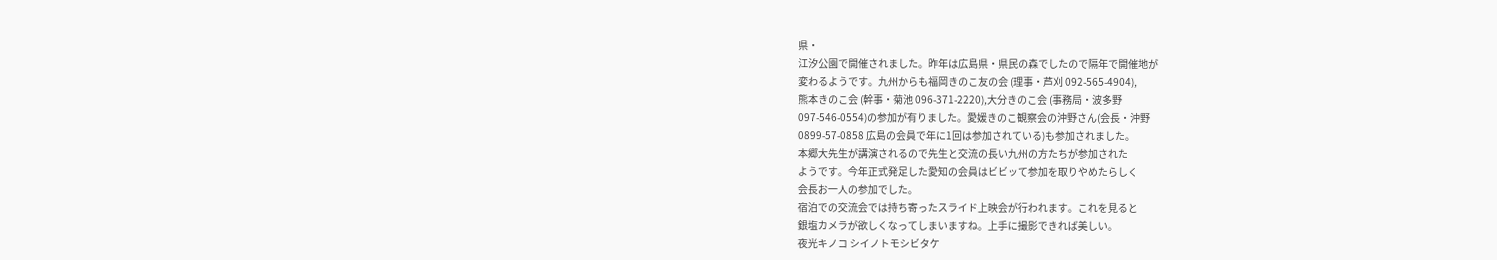県・
江汐公園で開催されました。昨年は広島県・県民の森でしたので隔年で開催地が
変わるようです。九州からも福岡きのこ友の会 (理事・芦刈 092-565-4904),
熊本きのこ会 (幹事・菊池 096-371-2220),大分きのこ会 (事務局・波多野
097-546-0554)の参加が有りました。愛媛きのこ観察会の沖野さん(会長・沖野
0899-57-0858 広島の会員で年に1回は参加されている)も参加されました。
本郷大先生が講演されるので先生と交流の長い九州の方たちが参加された
ようです。今年正式発足した愛知の会員はビビッて参加を取りやめたらしく
会長お一人の参加でした。
宿泊での交流会では持ち寄ったスライド上映会が行われます。これを見ると
銀塩カメラが欲しくなってしまいますね。上手に撮影できれば美しい。
夜光キノコ シイノトモシビタケ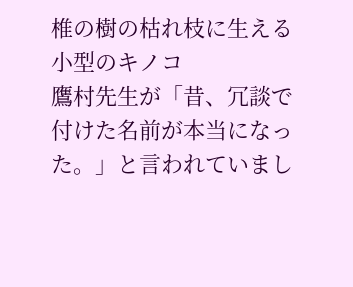椎の樹の枯れ枝に生える小型のキノコ
鷹村先生が「昔、冗談で付けた名前が本当になった。」と言われていまし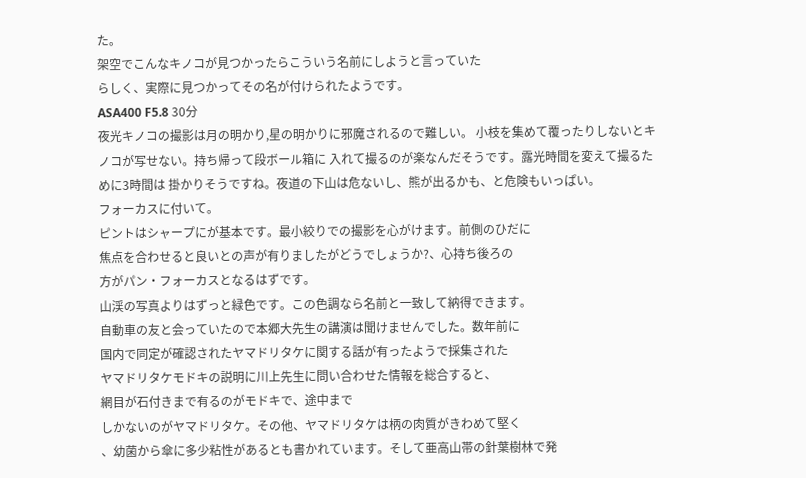た。
架空でこんなキノコが見つかったらこういう名前にしようと言っていた
らしく、実際に見つかってその名が付けられたようです。
ASA400 F5.8 30分
夜光キノコの撮影は月の明かり,星の明かりに邪魔されるので難しい。 小枝を集めて覆ったりしないとキノコが写せない。持ち帰って段ボール箱に 入れて撮るのが楽なんだそうです。露光時間を変えて撮るために3時間は 掛かりそうですね。夜道の下山は危ないし、熊が出るかも、と危険もいっぱい。
フォーカスに付いて。
ピントはシャープにが基本です。最小絞りでの撮影を心がけます。前側のひだに
焦点を合わせると良いとの声が有りましたがどうでしょうか?、心持ち後ろの
方がパン・フォーカスとなるはずです。
山渓の写真よりはずっと緑色です。この色調なら名前と一致して納得できます。
自動車の友と会っていたので本郷大先生の講演は聞けませんでした。数年前に
国内で同定が確認されたヤマドリタケに関する話が有ったようで採集された
ヤマドリタケモドキの説明に川上先生に問い合わせた情報を総合すると、
網目が石付きまで有るのがモドキで、途中まで
しかないのがヤマドリタケ。その他、ヤマドリタケは柄の肉質がきわめて堅く
、幼菌から傘に多少粘性があるとも書かれています。そして亜高山帯の針葉樹林で発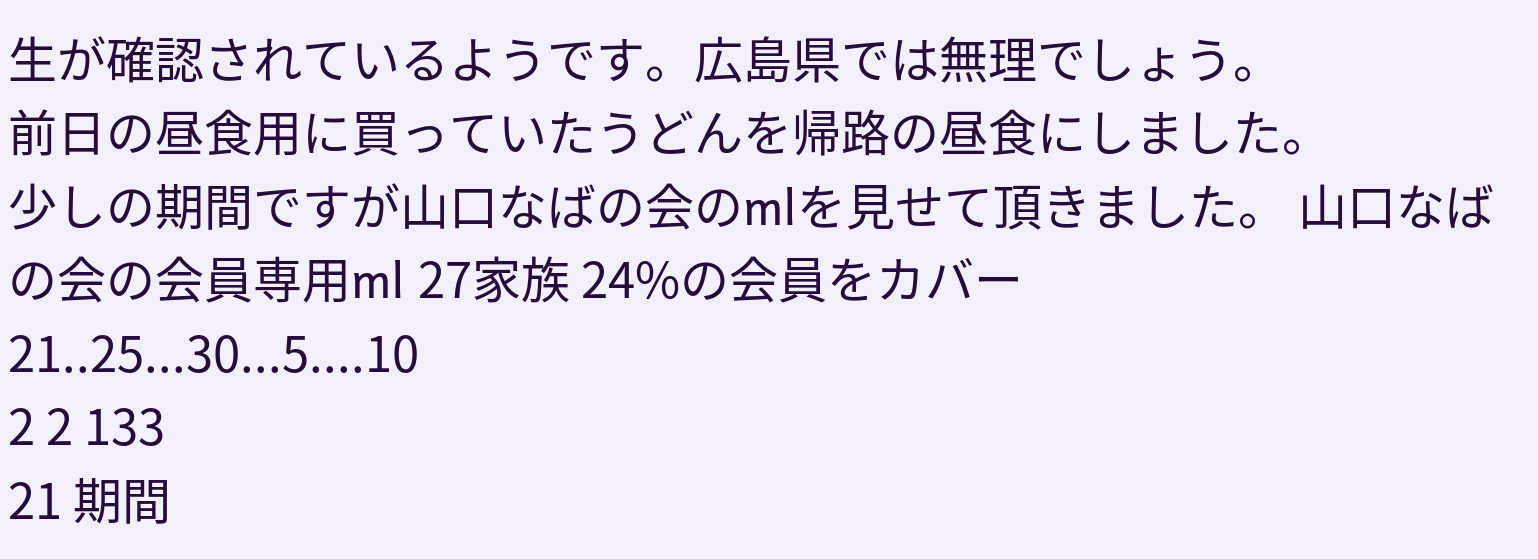生が確認されているようです。広島県では無理でしょう。
前日の昼食用に買っていたうどんを帰路の昼食にしました。
少しの期間ですが山口なばの会のmlを見せて頂きました。 山口なばの会の会員専用ml 27家族 24%の会員をカバー
21..25...30...5....10
2 2 133
21 期間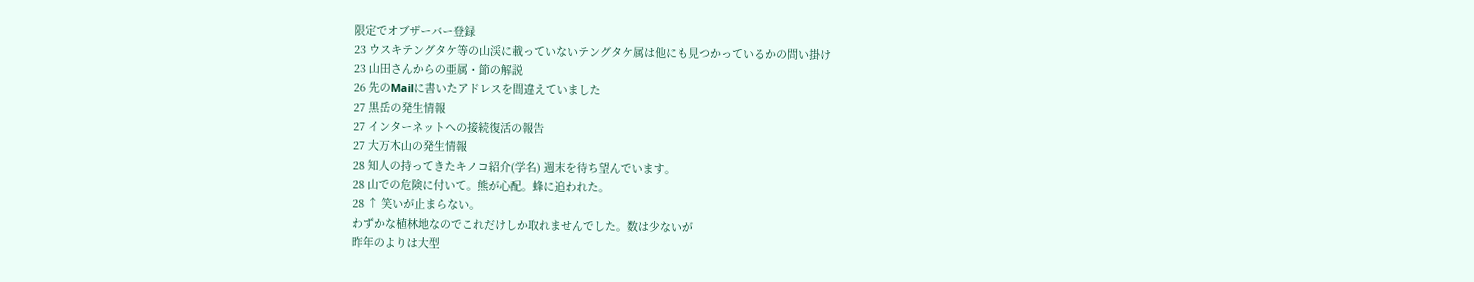限定でオブザーバー登録
23 ウスキテングタケ等の山渓に載っていないテングタケ属は他にも見つかっているかの問い掛け
23 山田さんからの亜属・節の解説
26 先のMailに書いたアドレスを間違えていました
27 黒岳の発生情報
27 インターネットへの接続復活の報告
27 大万木山の発生情報
28 知人の持ってきたキノコ紹介(学名) 週末を待ち望んでいます。
28 山での危険に付いて。熊が心配。蜂に追われた。
28 ↑ 笑いが止まらない。
わずかな植林地なのでこれだけしか取れませんでした。数は少ないが
昨年のよりは大型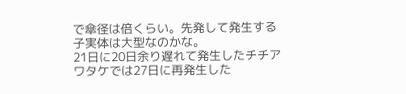で傘径は倍くらい。先発して発生する子実体は大型なのかな。
21日に20日余り遅れて発生したチチアワタケでは27日に再発生した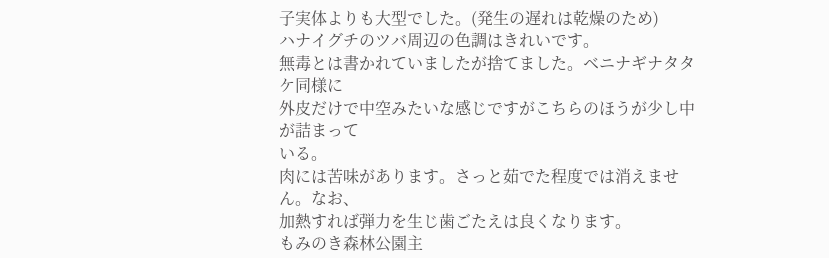子実体よりも大型でした。(発生の遅れは乾燥のため)
ハナイグチのツバ周辺の色調はきれいです。
無毒とは書かれていましたが捨てました。ベニナギナタタケ同様に
外皮だけで中空みたいな感じですがこちらのほうが少し中が詰まって
いる。
肉には苦味があります。さっと茹でた程度では消えません。なお、
加熱すれば弾力を生じ歯ごたえは良くなります。
もみのき森林公園主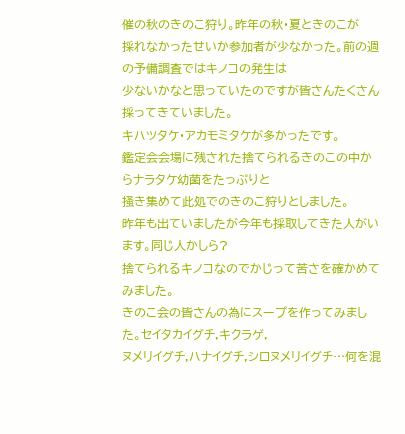催の秋のきのこ狩り。昨年の秋・夏ときのこが
採れなかったせいか参加者が少なかった。前の週の予備調査ではキノコの発生は
少ないかなと思っていたのですが皆さんたくさん採ってきていました。
キハツタケ・アカモミタケが多かったです。
鑑定会会場に残された捨てられるきのこの中からナラタケ幼菌をたっぷりと
掻き集めて此処でのきのこ狩りとしました。
昨年も出ていましたが今年も採取してきた人がいます。同じ人かしら?
捨てられるキノコなのでかじって苦さを確かめてみました。
きのこ会の皆さんの為にスープを作ってみました。セイタカイグチ,キクラゲ,
ヌメリイグチ,ハナイグチ,シロヌメリイグチ…何を混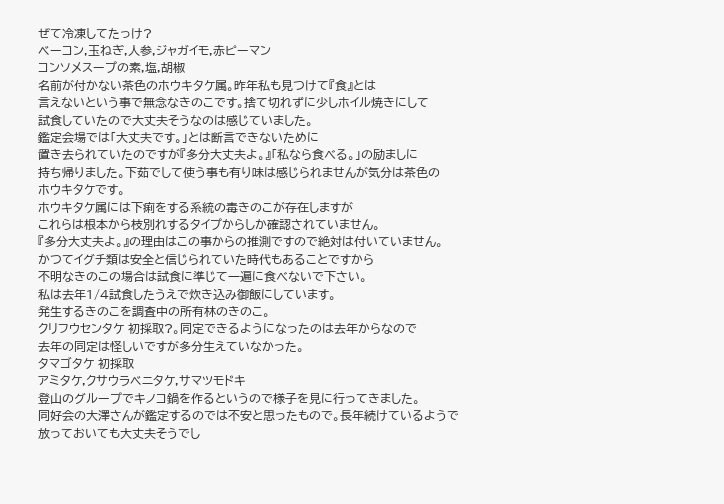ぜて冷凍してたっけ?
ベーコン,玉ねぎ,人参,ジャガイモ,赤ピーマン
コンソメスープの素,塩,胡椒
名前が付かない茶色のホウキタケ属。昨年私も見つけて『食』とは
言えないという事で無念なきのこです。捨て切れずに少しホイル焼きにして
試食していたので大丈夫そうなのは感じていました。
鑑定会場では「大丈夫です。」とは断言できないために
置き去られていたのですが『多分大丈夫よ。』「私なら食べる。」の励ましに
持ち帰りました。下茹でして使う事も有り味は感じられませんが気分は茶色の
ホウキタケです。
ホウキタケ属には下痢をする系統の毒きのこが存在しますが
これらは根本から枝別れするタイプからしか確認されていません。
『多分大丈夫よ。』の理由はこの事からの推測ですので絶対は付いていません。
かつてイグチ類は安全と信じられていた時代もあることですから
不明なきのこの場合は試食に準じて一遍に食べないで下さい。
私は去年1/4試食したうえで炊き込み御飯にしています。
発生するきのこを調査中の所有林のきのこ。
クリフウセンタケ 初採取?。同定できるようになったのは去年からなので
去年の同定は怪しいですが多分生えていなかった。
タマゴタケ 初採取
アミタケ,クサウラベニタケ,サマツモドキ
登山のグループでキノコ鍋を作るというので様子を見に行ってきました。
同好会の大澤さんが鑑定するのでは不安と思ったもので。長年続けているようで
放っておいても大丈夫そうでし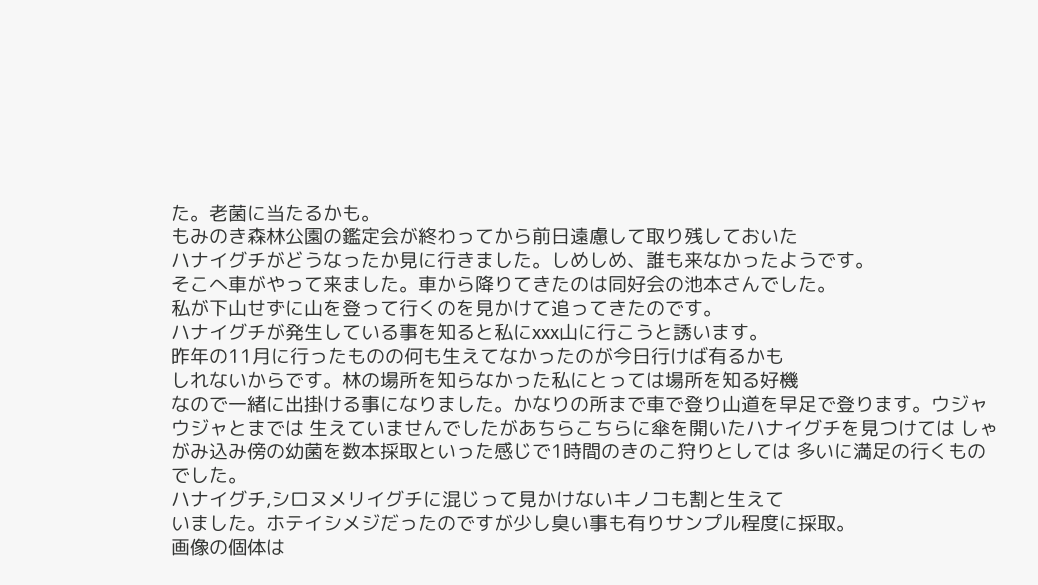た。老菌に当たるかも。
もみのき森林公園の鑑定会が終わってから前日遠慮して取り残しておいた
ハナイグチがどうなったか見に行きました。しめしめ、誰も来なかったようです。
そこへ車がやって来ました。車から降りてきたのは同好会の池本さんでした。
私が下山せずに山を登って行くのを見かけて追ってきたのです。
ハナイグチが発生している事を知ると私にxxx山に行こうと誘います。
昨年の11月に行ったものの何も生えてなかったのが今日行けば有るかも
しれないからです。林の場所を知らなかった私にとっては場所を知る好機
なので一緒に出掛ける事になりました。かなりの所まで車で登り山道を早足で登ります。ウジャウジャとまでは 生えていませんでしたがあちらこちらに傘を開いたハナイグチを見つけては しゃがみ込み傍の幼菌を数本採取といった感じで1時間のきのこ狩りとしては 多いに満足の行くものでした。
ハナイグチ,シロヌメリイグチに混じって見かけないキノコも割と生えて
いました。ホテイシメジだったのですが少し臭い事も有りサンプル程度に採取。
画像の個体は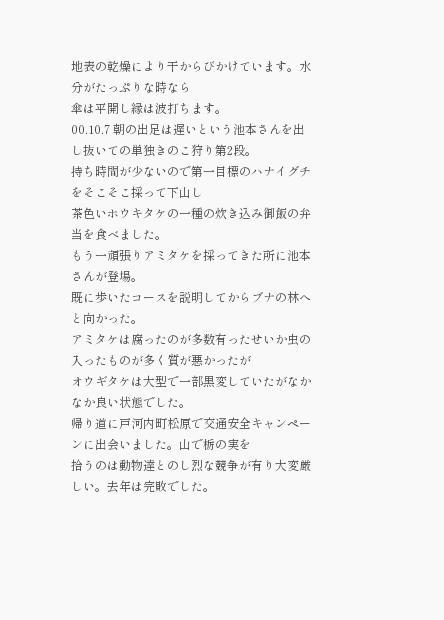地表の乾燥により干からびかけています。水分がたっぷりな時なら
傘は平開し縁は波打ちます。
00.10.7 朝の出足は遅いという池本さんを出し抜いての単独きのこ狩り第2段。
持ち時間が少ないので第一目標のハナイグチをそこそこ採って下山し
茶色いホウキタケの一種の炊き込み御飯の弁当を食べました。
もう一頑張りアミタケを採ってきた所に池本さんが登場。
既に歩いたコースを説明してからブナの林へと向かった。
アミタケは腐ったのが多数有ったせいか虫の入ったものが多く質が悪かったが
オウギタケは大型で一部黒変していたがなかなか良い状態でした。
帰り道に戸河内町松原で交通安全キャンペーンに出会いました。山で栃の実を
拾うのは動物達とのし烈な競争が有り大変厳しい。去年は完敗でした。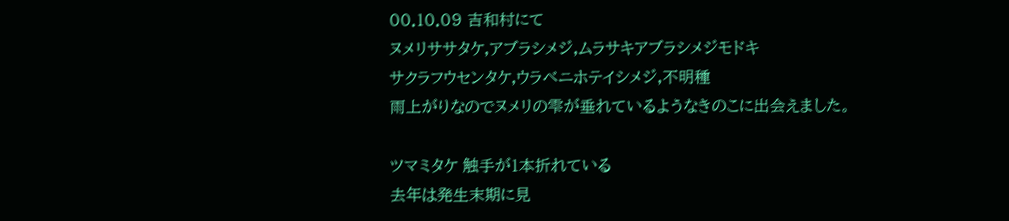00.10.09 吉和村にて
ヌメリササタケ,アブラシメジ,ムラサキアブラシメジモドキ
サクラフウセンタケ,ウラベニホテイシメジ,不明種
雨上がりなのでヌメリの雫が垂れているようなきのこに出会えました。

ツマミタケ 触手が1本折れている
去年は発生末期に見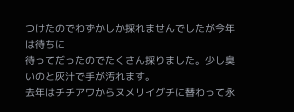つけたのでわずかしか採れませんでしたが今年は待ちに
待ってだったのでたくさん採りました。少し臭いのと灰汁で手が汚れます。
去年はチチアワからヌメリイグチに替わって永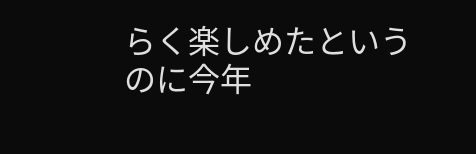らく楽しめたというのに今年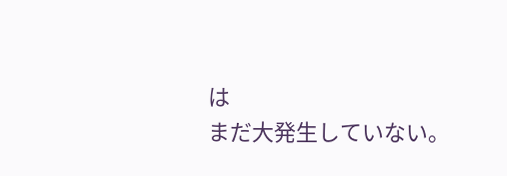は
まだ大発生していない。